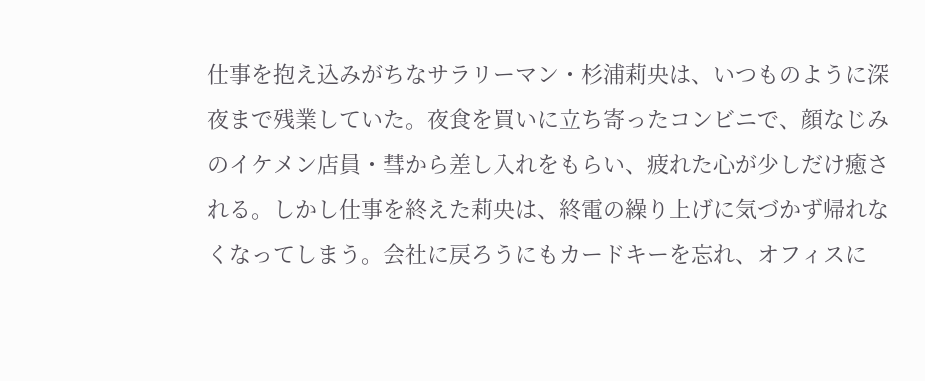仕事を抱え込みがちなサラリーマン・杉浦莉央は、いつものように深夜まで残業していた。夜食を買いに立ち寄ったコンビニで、顔なじみのイケメン店員・彗から差し入れをもらい、疲れた心が少しだけ癒される。しかし仕事を終えた莉央は、終電の繰り上げに気づかず帰れなくなってしまう。会社に戻ろうにもカードキーを忘れ、オフィスに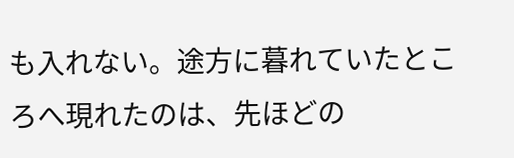も入れない。途方に暮れていたところへ現れたのは、先ほどの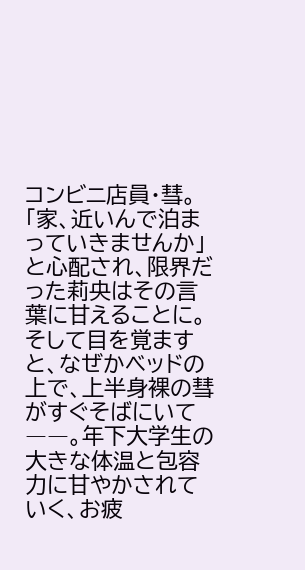コンビニ店員・彗。「家、近いんで泊まっていきませんか」と心配され、限界だった莉央はその言葉に甘えることに。そして目を覚ますと、なぜかベッドの上で、上半身裸の彗がすぐそばにいて――。年下大学生の大きな体温と包容力に甘やかされていく、お疲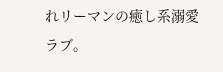れリーマンの癒し系溺愛ラブ。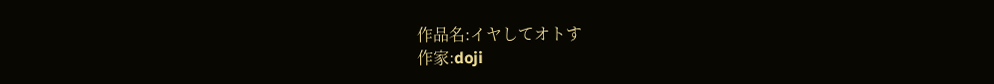作品名:イヤしてオトす
作家:doji